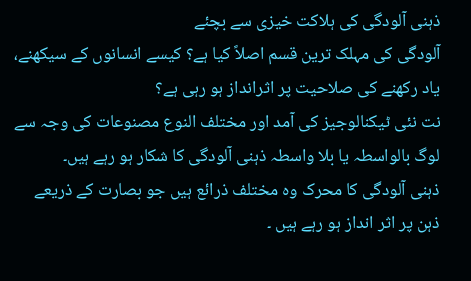ذہنی آلودگی کی ہلاکت خیزی سے بچئے
آلودگی کی مہلک ترین قسم اصلاً کیا ہے؟ کیسے انسانوں کے سیکھنے، یاد رکھنے کی صلاحیت پر اثرانداز ہو رہی ہے؟
نت نئی ٹیکنالوجیز کی آمد اور مختلف النوع مصنوعات کی وجہ سے لوگ بالواسطہ یا بلا واسطہ ذہنی آلودگی کا شکار ہو رہے ہیں۔
ذہنی آلودگی کا محرک وہ مختلف ذرائع ہیں جو بصارت کے ذریعے ذہن پر اثر انداز ہو رہے ہیں ۔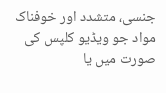جنسی، متشدد اور خوفناک مواد جو ویڈیو کلپس کی صورت میں یا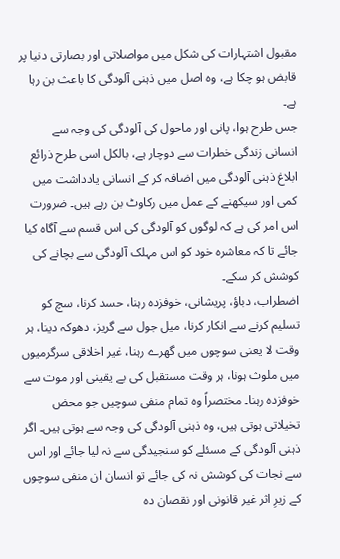مقبول اشتہارات کی شکل میں مواصلاتی اور بصارتی دنیا پر قابض ہو چکا ہے، وہ اصل میں ذہنی آلودگی کا باعث بن رہا ہے۔
جس طرح ہوا، پانی اور ماحول کی آلودگی کی وجہ سے انسانی زندگی خطرات سے دوچار ہے، بالکل اسی طرح ذرائع ابلاغ ذہنی آلودگی میں اضافہ کر کے انسانی یادداشت میں کمی اور سیکھنے کے عمل میں رکاوٹ بن رہے ہیں۔ ضرورت اس امر کی ہے کہ لوگوں کو آلودگی کی اس قسم سے آگاہ کیا جائے تا کہ معاشرہ خود کو اس مہلک آلودگی سے بچانے کی کوشش کر سکے۔
اضطراب، دباؤ، پریشانی، خوفزدہ رہنا، حسد کرنا، سچ کو تسلیم کرنے سے انکار کرنا، میل جول سے گریز، دھوکہ دینا، ہر وقت لا یعنی سوچوں میں گھرے رہنا، غیر اخلاقی سرگرمیوں میں ملوث ہونا، ہر وقت مستقبل کی بے یقینی اور موت سے خوفزدہ رہنا۔ مختصراً وہ تمام منفی سوچیں جو محض تخیلاتی ہوتی ہیں، وہ ذہنی آلودگی کی وجہ سے ہوتی ہیں۔ اگر ذہنی آلودگی کے مسئلے کو سنجیدگی سے نہ لیا جائے اور اس سے نجات کی کوشش نہ کی جائے تو انسان ان منفی سوچوں کے زیرِ اثر غیر قانونی اور نقصان دہ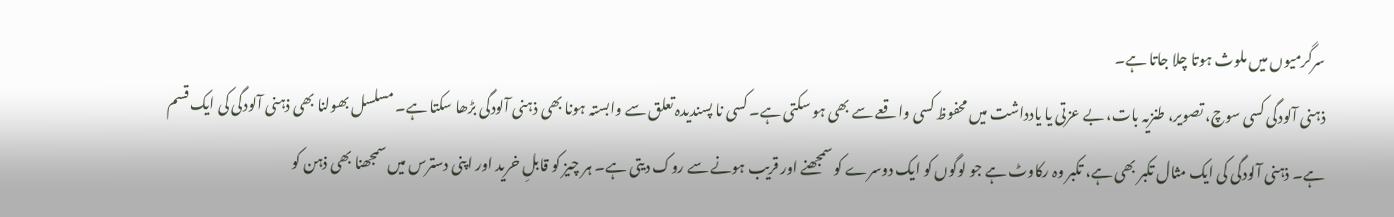سرگرمیوں میں ملوث ہوتا چلا جاتا ہے۔
ذہنی آلودگی کسی سوچ، تصویر، طنزیہ بات، بے عزتی یا یادداشت میں محفوظ کسی واقعے سے بھی ہو سکتی ہے۔ کسی نا پسندیدہ تعلق سے وابستہ ہونا بھی ذہنی آلودگی بڑھا سکتا ہے۔ مسلسل بھولنا بھی ذہنی آلودگی کی ایک قسم ہے۔ ذہنی آلودگی کی ایک مثال تکبر بھی ہے، تکبر وہ رکاوٹ ہے جو لوگوں کو ایک دوسرے کو سمجھنے اور قریب ہونے سے روک دیتی ہے۔ ہر چیز کو قابلِ خرید اور اپنی دسترس میں سمجھنا بھی ذہن کو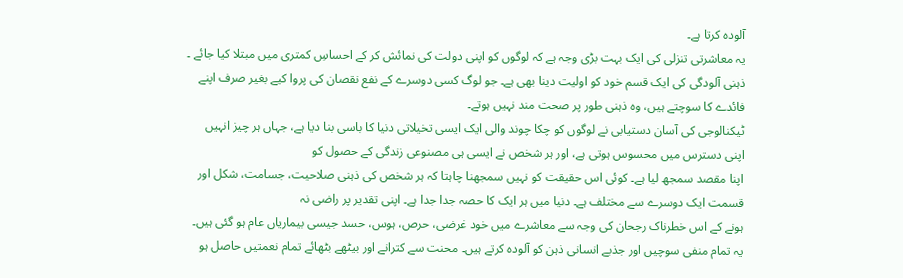آلودہ کرتا ہے۔
یہ معاشرتی تنزلی کی ایک بہت بڑی وجہ ہے کہ لوگوں کو اپنی دولت کی نمائش کر کے احساسِ کمتری میں مبتلا کیا جائے ۔ ذہنی آلودگی کی ایک قسم خود کو اولیت دینا بھی ہے۔ جو لوگ کسی دوسرے کے نفع نقصان کی پروا کیے بغیر صرف اپنے فائدے کا سوچتے ہیں، وہ ذہنی طور پر صحت مند نہیں ہوتے۔
ٹیکنالوجی کی آسان دستیابی نے لوگوں کو چکا چوند والی ایک ایسی تخیلاتی دنیا کا باسی بنا دیا ہے، جہاں ہر چیز انہیں اپنی دسترس میں محسوس ہوتی ہے، اور ہر شخص نے ایسی ہی مصنوعی زندگی کے حصول کو
اپنا مقصد سمجھ لیا ہے۔ کوئی اس حقیقت کو نہیں سمجھنا چاہتا کہ ہر شخص کی ذہنی صلاحیت، جسامت، شکل اور قسمت ایک دوسرے سے مختلف ہے۔ دنیا میں ہر ایک کا حصہ جدا جدا ہے۔ اپنی تقدیر پر راضی نہ
ہونے کے اس خطرناک رجحان کی وجہ سے معاشرے میں خود غرضی، حرص، ہوس، حسد جیسی بیماریاں عام ہو گئی ہیں۔ یہ تمام منفی سوچیں اور جذبے انسانی ذہن کو آلودہ کرتے ہیں۔ محنت سے کترانے اور بیٹھے بٹھائے تمام نعمتیں حاصل ہو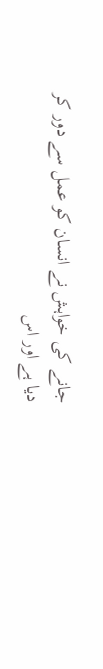جانے کی خواہش نے انسان کو عمل سے دور کر دیا ہے اور اس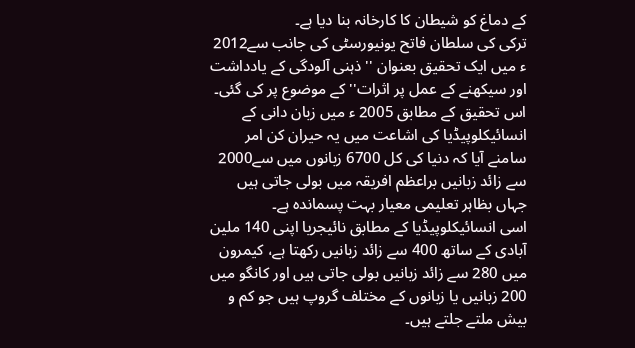کے دماغ کو شیطان کا کارخانہ بنا دیا ہے۔
ترکی کی سلطان فاتح یونیورسٹی کی جانب سے2012 ء میں ایک تحقیق بعنوان '' ذہنی آلودگی کے یادداشت اور سیکھنے کے عمل پر اثرات'' کے موضوع پر کی گئی۔ اس تحقیق کے مطابق 2005 ء میں زبان دانی کے انسائیکلوپیڈیا کی اشاعت میں یہ حیران کن امر سامنے آیا کہ دنیا کی کل 6700 زبانوں میں سے2000 سے زائد زبانیں براعظم افریقہ میں بولی جاتی ہیں جہاں بظاہر تعلیمی معیار بہت پسماندہ ہے۔
اسی انسائیکلوپیڈیا کے مطابق نائیجریا اپنی 140 ملین آبادی کے ساتھ 400 سے زائد زبانیں رکھتا ہے، کیمرون میں 280 سے زائد زبانیں بولی جاتی ہیں اور کانگو میں 200 زبانیں یا زبانوں کے مختلف گروپ ہیں جو کم و بیش ملتے جلتے ہیں۔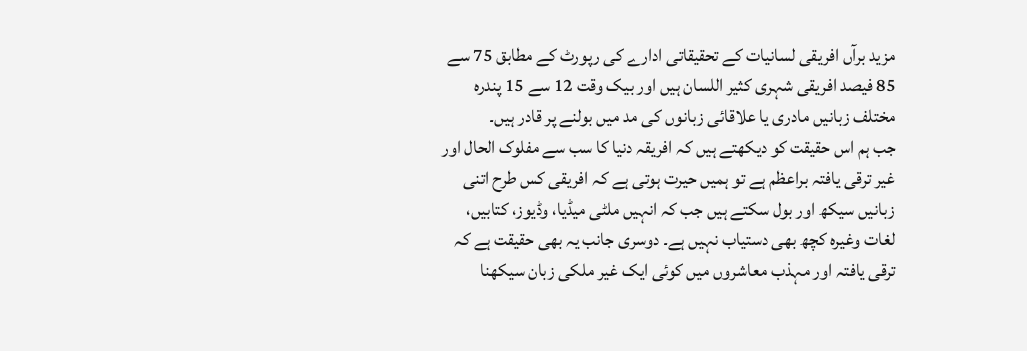مزید برآں افریقی لسانیات کے تحقیقاتی ادارے کی رپورٹ کے مطابق 75 سے 85 فیصد افریقی شہری کثیر اللسان ہیں اور بیک وقت 12 سے 15 پندرہ مختلف زبانیں مادری یا علاقائی زبانوں کی مد میں بولنے پر قادر ہیں۔
جب ہم اس حقیقت کو دیکھتے ہیں کہ افریقہ دنیا کا سب سے مفلوک الحال اور غیر ترقی یافتہ براعظم ہے تو ہمیں حیرت ہوتی ہے کہ افریقی کس طرح اتنی زبانیں سیکھ اور بول سکتے ہیں جب کہ انہیں ملٹی میڈیا، وڈیوز، کتابیں، لغات وغیرہ کچھ بھی دستیاب نہیں ہے۔ دوسری جانب یہ بھی حقیقت ہے کہ ترقی یافتہ اور مہذب معاشروں میں کوئی ایک غیر ملکی زبان سیکھنا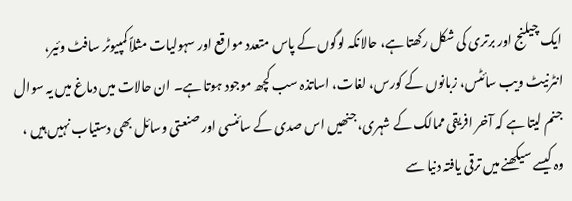ایک چیلنج اور برتری کی شکل رکھتا ہے، حالانکہ لوگوں کے پاس متعدد مواقع اور سہولیات مثلاً کمپیوٹر سافٹ وئیر، انٹرنیٹ ویب سائٹس، زبانوں کے کورس، لغات، اساتذہ سب کچھ موجود ہوتا ہے۔ ان حالات میں دماغ میں یہ سوال جنم لیتا ہے کہ آخر افریقی ممالک کے شہری، جنھیں اس صدی کے سائنسی اور صنعتی وسائل بھی دستیاب نہیں ہیں ، وہ کیسے سیکھنے میں ترقی یافتہ دنیا سے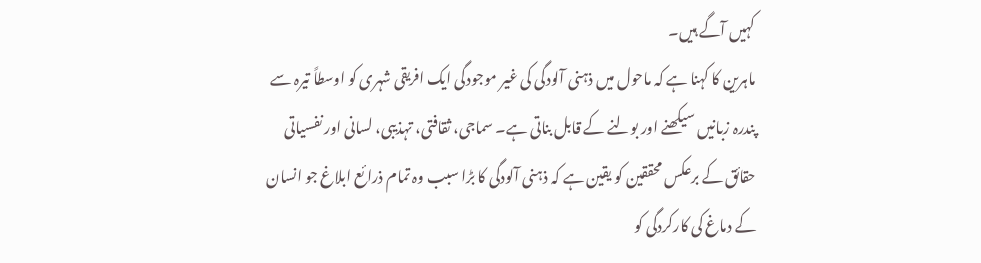کہیں آگے ہیں۔
ماہرین کا کہنا ہے کہ ماحول میں ذہنی آلودگی کی غیر موجودگی ایک افریقی شہری کو اوسطاً تیرہ سے پندرہ زبانیں سیکھنے اور بولنے کے قابل بناتی ہے۔ سماجی، ثقافتی، تہذیبی، لسانی اور نفسیاتی حقائق کے برعکس محققین کو یقین ہے کہ ذہنی آلودگی کا بڑا سبب وہ تمام ذرائع ابلاغ جو انسان کے دماغ کی کارکردگی کو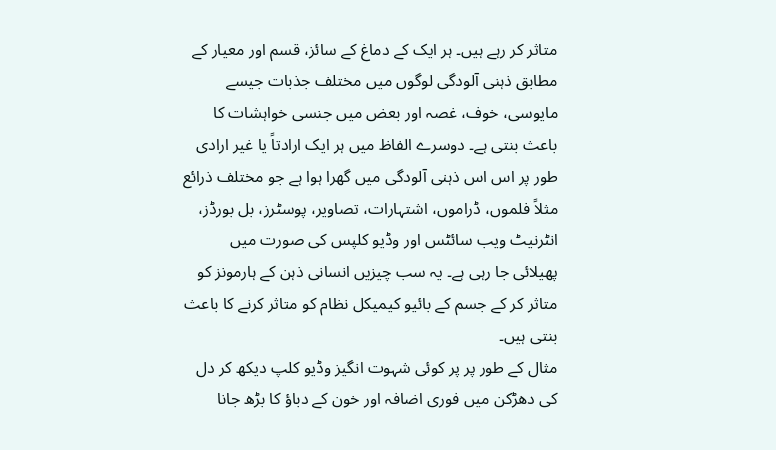متاثر کر رہے ہیں۔ ہر ایک کے دماغ کے سائز، قسم اور معیار کے مطابق ذہنی آلودگی لوگوں میں مختلف جذبات جیسے مایوسی، خوف، غصہ اور بعض میں جنسی خواہشات کا باعث بنتی ہے۔ دوسرے الفاظ میں ہر ایک ارادتاً یا غیر ارادی طور پر اس اس ذہنی آلودگی میں گھرا ہوا ہے جو مختلف ذرائع مثلاً فلموں، ڈراموں، اشتہارات، تصاویر، پوسٹرز، بل بورڈز، انٹرنیٹ ویب سائٹس اور وڈیو کلپس کی صورت میں پھیلائی جا رہی ہے۔ یہ سب چیزیں انسانی ذہن کے ہارمونز کو متاثر کر کے جسم کے بائیو کیمیکل نظام کو متاثر کرنے کا باعث بنتی ہیں۔
مثال کے طور پر پر کوئی شہوت انگیز وڈیو کلپ دیکھ کر دل کی دھڑکن میں فوری اضافہ اور خون کے دباؤ کا بڑھ جانا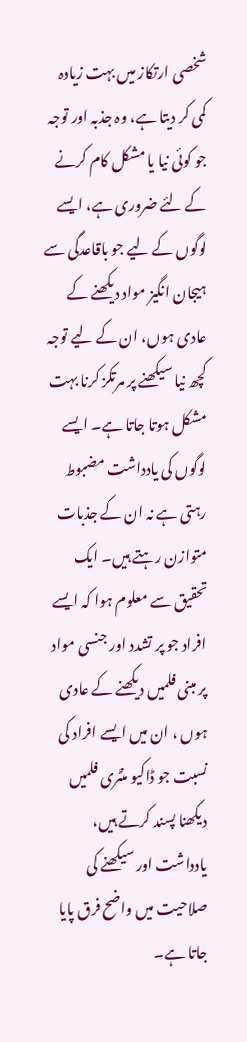شخصی ارتکاز میں بہت زیادہ کمی کر دیتا ہے، وہ جذبہ اور توجہ جو کوئی نیا یا مشکل کام کرنے کے لئے ضروری ہے، ایسے لوگوں کے لیے جو باقاعدگی سے ہیجان انگیز مواد دیکھنے کے عادی ہوں، ان کے لیے توجہ کچھ نیا سیکھنے پر مرتکز کرنا بہت مشکل ہوتا جاتا ہے۔ ایسے لوگوں کی یادداشت مضبوط رہتی ہے نہ ان کے جذبات متوازن رہتے ہیں۔ ایک تحقیق سے معلوم ہوا کہ ایسے افراد جو پر تشدد اور جنسی مواد پر مبنی فلمیں دیکھنے کے عادی ہوں ، ان میں ایسے افراد کی نسبت جو ڈاکیو منٹری فلمیں دیکھنا پسند کرتے ہیں، یادداشت اور سیکھنے کی صلاحیت میں واضح فرق پایا جاتا ہے۔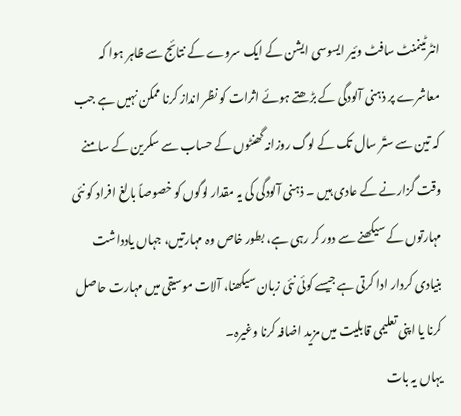انٹرٹینمنٹ سافٹ وئیر ایسوسی ایشن کے ایک سروے کے نتائج سے ظاہر ہوا کہ معاشرے پر ذہنی آلودگی کے بڑھتے ہوئے اثرات کو نظر انداز کرنا ممکن نہیں ہے جب کہ تین سے ستّر سال تک کے لوگ روزانہ گھنٹوں کے حساب سے سکرین کے سامنے وقت گزارنے کے عادی ہیں ۔ ذہنی آلودگی کی یہ مقدار لوگوں کو خصوصاً بالغ افراد کو نئی مہارتوں کے سیکھنے سے دور کر رہی ہے، بطور خاص وہ مہارتیں، جہاں یادداشت بنیادی کردار ادا کرتی ہے جیسے کوئی نئی زبان سیکھنا، آلات موسیقی میں مہارت حاصل کرنا یا اپنی تعلیمی قابلیت میں مزید اضافہ کرنا وغیرہ۔
یہاں یہ بات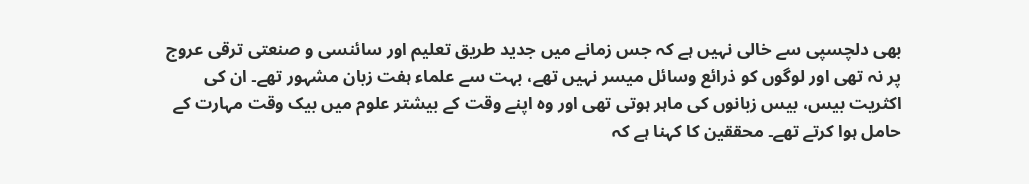بھی دلچسپی سے خالی نہیں ہے کہ جس زمانے میں جدید طریق تعلیم اور سائنسی و صنعتی ترقی عروج پر نہ تھی اور لوگوں کو ذرائع وسائل میسر نہیں تھے، بہت سے علماء ہفت زبان مشہور تھے۔ ان کی اکثریت بیس، بیس زبانوں کی ماہر ہوتی تھی اور وہ اپنے وقت کے بیشتر علوم میں بیک وقت مہارت کے حامل ہوا کرتے تھے۔ محققین کا کہنا ہے کہ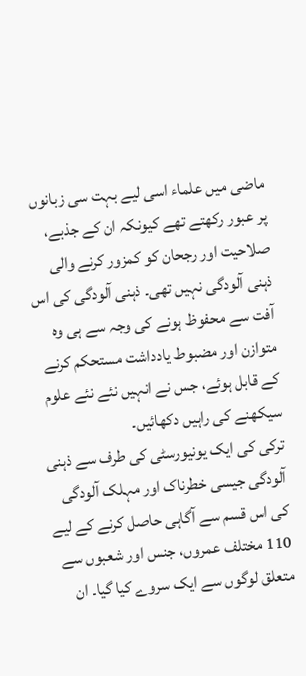ماضی میں علماء اسی لیے بہت سی زبانوں پر عبور رکھتے تھے کیونکہ ان کے جذبے، صلاحیت اور رجحان کو کمزور کرنے والی ذہنی آلودگی نہیں تھی۔ ذہنی آلودگی کی اس آفت سے محفوظ ہونے کی وجہ سے ہی وہ متوازن اور مضبوط یادداشت مستحکم کرنے کے قابل ہوئے، جس نے انہیں نئے نئے علوم سیکھنے کی راہیں دکھائیں۔
ترکی کی ایک یونیورسٹی کی طرف سے ذہنی آلودگی جیسی خطرناک اور مہلک آلودگی کی اس قسم سے آگاہی حاصل کرنے کے لیے 110 مختلف عمروں، جنس اور شعبوں سے متعلق لوگوں سے ایک سروے کیا گیا۔ ان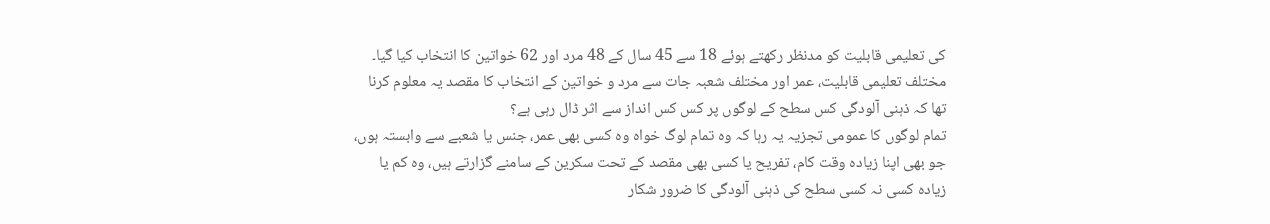کی تعلیمی قابلیت کو مدنظر رکھتے ہوئے 18 سے 45 سال کے 48 مرد اور 62 خواتین کا انتخاب کیا گیا۔ مختلف تعلیمی قابلیت، عمر اور مختلف شعبہ جات سے مرد و خواتین کے انتخاب کا مقصد یہ معلوم کرنا تھا کہ ذہنی آلودگی کس سطح کے لوگوں پر کس کس انداز سے اثر ڈال رہی ہے؟
تمام لوگوں کا عمومی تجزیہ یہ رہا کہ وہ تمام لوگ خواہ وہ کسی بھی عمر، جنس یا شعبے سے وابستہ ہوں، جو بھی اپنا زیادہ وقت کام، تفریح یا کسی بھی مقصد کے تحت سکرین کے سامنے گزارتے ہیں، وہ کم یا زیادہ کسی نہ کسی سطح کی ذہنی آلودگی کا ضرور شکار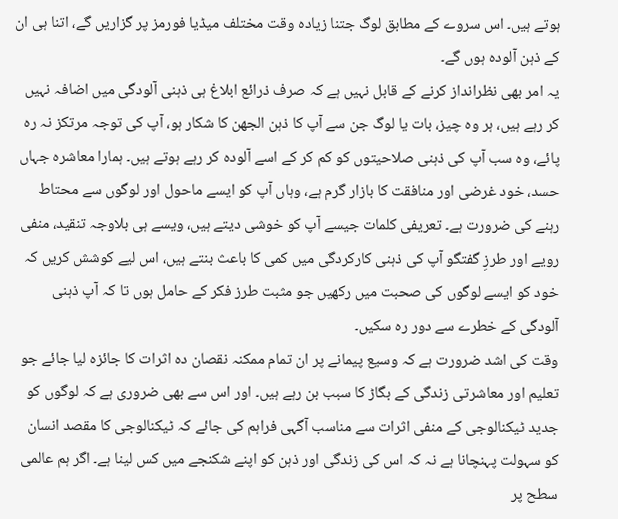ہوتے ہیں۔ اس سروے کے مطابق لوگ جتنا زیادہ وقت مختلف میڈیا فورمز پر گزاریں گے، اتنا ہی ان کے ذہن آلودہ ہوں گے۔
یہ امر بھی نظرانداز کرنے کے قابل نہیں ہے کہ صرف ذرائع ابلاغ ہی ذہنی آلودگی میں اضافہ نہیں کر رہے ہیں، ہر وہ چیز، بات یا لوگ جن سے آپ کا ذہن الجھن کا شکار ہو، آپ کی توجہ مرتکز نہ رہ پائے، وہ سب آپ کی ذہنی صلاحیتوں کو کم کر کے اسے آلودہ کر رہے ہوتے ہیں۔ ہمارا معاشرہ جہاں حسد، خود غرضی اور منافقت کا بازار گرم ہے، وہاں آپ کو ایسے ماحول اور لوگوں سے محتاط رہنے کی ضرورت ہے۔ تعریفی کلمات جیسے آپ کو خوشی دیتے ہیں، ویسے ہی بلاوجہ تنقید، منفی رویے اور طرزِ گفتگو آپ کی ذہنی کارکردگی میں کمی کا باعث بنتے ہیں، اس لیے کوشش کریں کہ خود کو ایسے لوگوں کی صحبت میں رکھیں جو مثبت طرز فکر کے حامل ہوں تا کہ آپ ذہنی آلودگی کے خطرے سے دور رہ سکیں۔
وقت کی اشد ضرورت ہے کہ وسیع پیمانے پر ان تمام ممکنہ نقصان دہ اثرات کا جائزہ لیا جائے جو تعلیم اور معاشرتی زندگی کے بگاڑ کا سبب بن رہے ہیں۔ اور اس سے بھی ضروری ہے کہ لوگوں کو جدید ٹیکنالوجی کے منفی اثرات سے مناسب آگہی فراہم کی جائے کہ ٹیکنالوجی کا مقصد انسان کو سہولت پہنچانا ہے نہ کہ اس کی زندگی اور ذہن کو اپنے شکنجے میں کس لینا ہے۔ اگر ہم عالمی سطح پر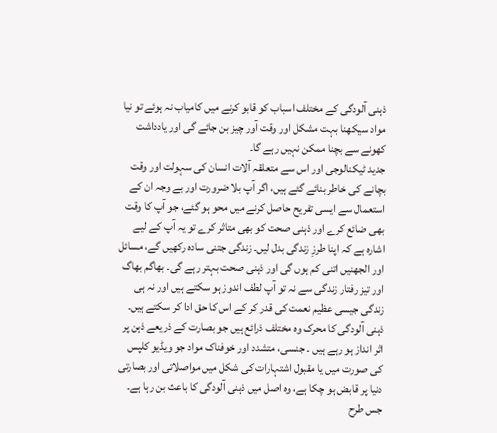ذہنی آلودگی کے مختلف اسباب کو قابو کرنے میں کامیاب نہ ہوئے تو نیا مواد سیکھنا بہت مشکل اور وقت آور چیز بن جائے گی اور یادداشت کھونے سے بچنا ممکن نہیں رہے گا۔
جدید ٹیکنالوجی اور اس سے متعلقہ آلات انسان کی سہولت اور وقت بچانے کی خاطر بنائے گئے ہیں، اگر آپ بلا ضرورت اور بے وجہ ان کے استعمال سے ایسی تفریح حاصل کرنے میں محو ہو گئے، جو آپ کا وقت
بھی ضائع کرے اور ذہنی صحت کو بھی متاثر کرے تو یہ آپ کے لیے اشارہ ہے کہ اپنا طرزِ زندگی بدل لیں۔ زندگی جتنی سادہ رکھیں گے، مسائل اور الجھنیں اتنی کم ہوں گی اور ذہنی صحت بہتر رہے گی۔ بھاگم بھاگ
اور تیز رفتار زندگی سے نہ تو آپ لطف اندوز ہو سکتے ہیں اور نہ ہی زندگی جیسی عظیم نعمت کی قدر کر کے اس کا حق ادا کر سکتے ہیں۔
ذہنی آلودگی کا محرک وہ مختلف ذرائع ہیں جو بصارت کے ذریعے ذہن پر اثر انداز ہو رہے ہیں ۔ جنسی، متشدد اور خوفناک مواد جو ویڈیو کلپس کی صورت میں یا مقبول اشتہارات کی شکل میں مواصلاتی اور بصارتی دنیا پر قابض ہو چکا ہے، وہ اصل میں ذہنی آلودگی کا باعث بن رہا ہے۔
جس طرح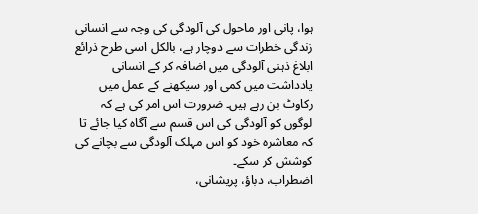ہوا، پانی اور ماحول کی آلودگی کی وجہ سے انسانی زندگی خطرات سے دوچار ہے، بالکل اسی طرح ذرائع ابلاغ ذہنی آلودگی میں اضافہ کر کے انسانی یادداشت میں کمی اور سیکھنے کے عمل میں رکاوٹ بن رہے ہیں۔ ضرورت اس امر کی ہے کہ لوگوں کو آلودگی کی اس قسم سے آگاہ کیا جائے تا کہ معاشرہ خود کو اس مہلک آلودگی سے بچانے کی کوشش کر سکے۔
اضطراب، دباؤ، پریشانی،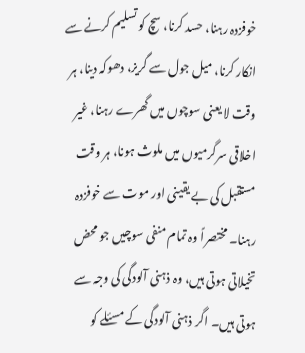خوفزدہ رہنا، حسد کرنا، سچ کو تسلیم کرنے سے انکار کرنا، میل جول سے گریز، دھوکہ دینا، ہر وقت لا یعنی سوچوں میں گھرے رہنا، غیر اخلاقی سرگرمیوں میں ملوث ہونا، ہر وقت مستقبل کی بے یقینی اور موت سے خوفزدہ رہنا۔ مختصراً وہ تمام منفی سوچیں جو محض تخیلاتی ہوتی ہیں، وہ ذہنی آلودگی کی وجہ سے ہوتی ہیں۔ اگر ذہنی آلودگی کے مسئلے کو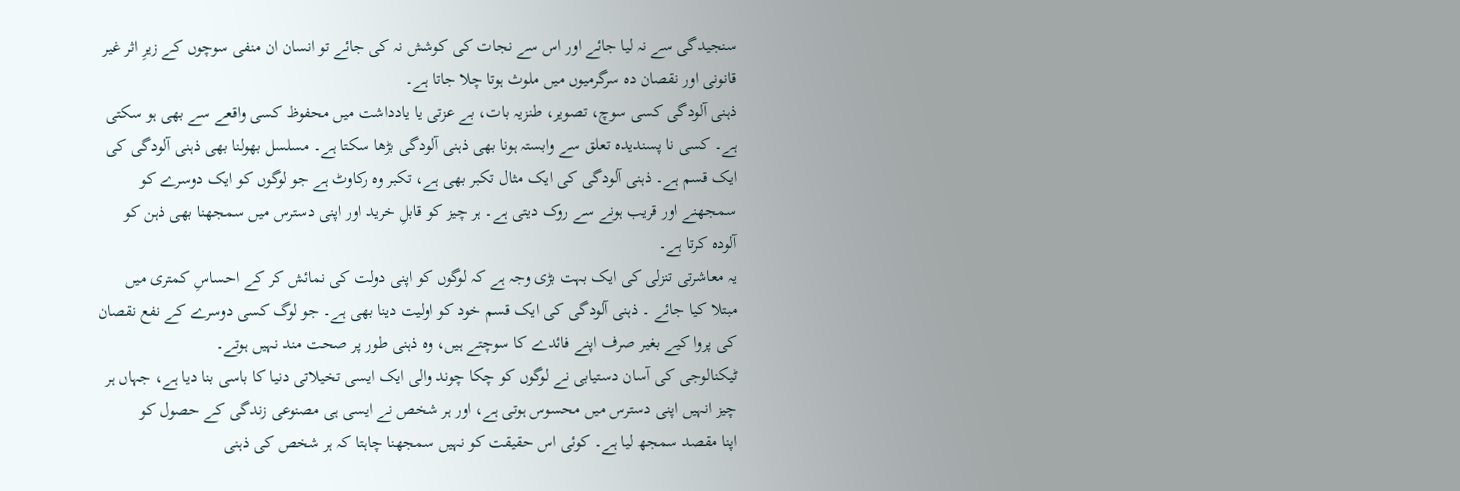سنجیدگی سے نہ لیا جائے اور اس سے نجات کی کوشش نہ کی جائے تو انسان ان منفی سوچوں کے زیرِ اثر غیر قانونی اور نقصان دہ سرگرمیوں میں ملوث ہوتا چلا جاتا ہے۔
ذہنی آلودگی کسی سوچ، تصویر، طنزیہ بات، بے عزتی یا یادداشت میں محفوظ کسی واقعے سے بھی ہو سکتی ہے۔ کسی نا پسندیدہ تعلق سے وابستہ ہونا بھی ذہنی آلودگی بڑھا سکتا ہے۔ مسلسل بھولنا بھی ذہنی آلودگی کی ایک قسم ہے۔ ذہنی آلودگی کی ایک مثال تکبر بھی ہے، تکبر وہ رکاوٹ ہے جو لوگوں کو ایک دوسرے کو سمجھنے اور قریب ہونے سے روک دیتی ہے۔ ہر چیز کو قابلِ خرید اور اپنی دسترس میں سمجھنا بھی ذہن کو آلودہ کرتا ہے۔
یہ معاشرتی تنزلی کی ایک بہت بڑی وجہ ہے کہ لوگوں کو اپنی دولت کی نمائش کر کے احساسِ کمتری میں مبتلا کیا جائے ۔ ذہنی آلودگی کی ایک قسم خود کو اولیت دینا بھی ہے۔ جو لوگ کسی دوسرے کے نفع نقصان کی پروا کیے بغیر صرف اپنے فائدے کا سوچتے ہیں، وہ ذہنی طور پر صحت مند نہیں ہوتے۔
ٹیکنالوجی کی آسان دستیابی نے لوگوں کو چکا چوند والی ایک ایسی تخیلاتی دنیا کا باسی بنا دیا ہے، جہاں ہر چیز انہیں اپنی دسترس میں محسوس ہوتی ہے، اور ہر شخص نے ایسی ہی مصنوعی زندگی کے حصول کو
اپنا مقصد سمجھ لیا ہے۔ کوئی اس حقیقت کو نہیں سمجھنا چاہتا کہ ہر شخص کی ذہنی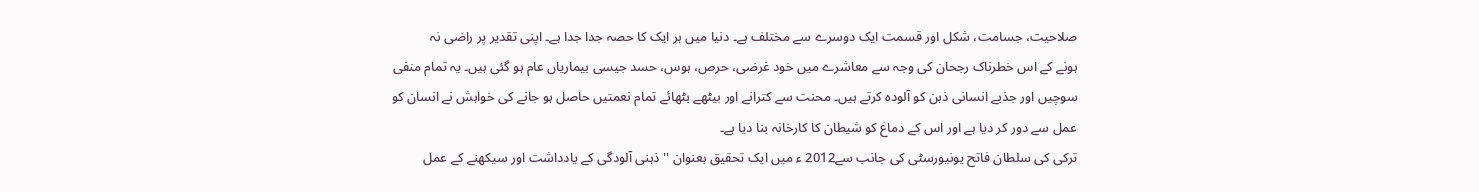صلاحیت، جسامت، شکل اور قسمت ایک دوسرے سے مختلف ہے۔ دنیا میں ہر ایک کا حصہ جدا جدا ہے۔ اپنی تقدیر پر راضی نہ
ہونے کے اس خطرناک رجحان کی وجہ سے معاشرے میں خود غرضی، حرص، ہوس، حسد جیسی بیماریاں عام ہو گئی ہیں۔ یہ تمام منفی سوچیں اور جذبے انسانی ذہن کو آلودہ کرتے ہیں۔ محنت سے کترانے اور بیٹھے بٹھائے تمام نعمتیں حاصل ہو جانے کی خواہش نے انسان کو عمل سے دور کر دیا ہے اور اس کے دماغ کو شیطان کا کارخانہ بنا دیا ہے۔
ترکی کی سلطان فاتح یونیورسٹی کی جانب سے2012 ء میں ایک تحقیق بعنوان '' ذہنی آلودگی کے یادداشت اور سیکھنے کے عمل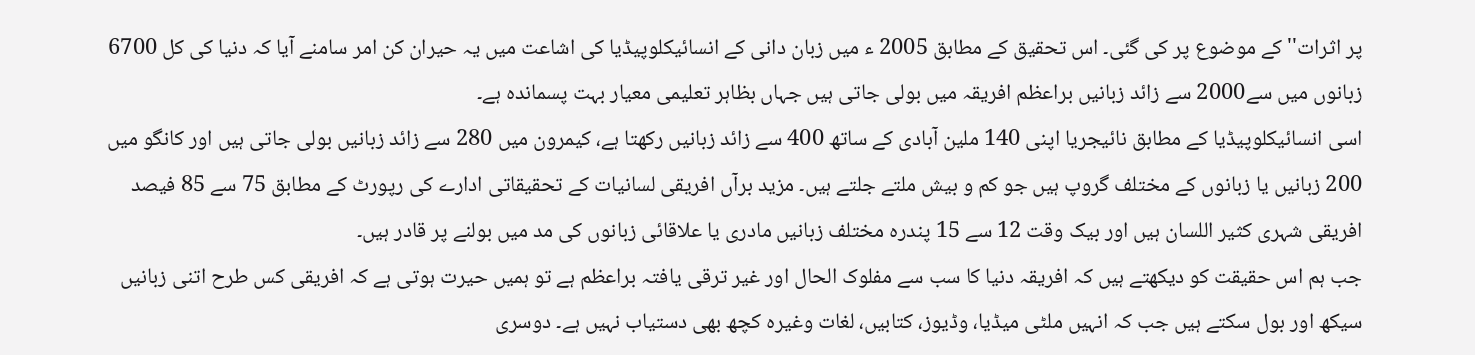پر اثرات'' کے موضوع پر کی گئی۔ اس تحقیق کے مطابق 2005 ء میں زبان دانی کے انسائیکلوپیڈیا کی اشاعت میں یہ حیران کن امر سامنے آیا کہ دنیا کی کل 6700 زبانوں میں سے2000 سے زائد زبانیں براعظم افریقہ میں بولی جاتی ہیں جہاں بظاہر تعلیمی معیار بہت پسماندہ ہے۔
اسی انسائیکلوپیڈیا کے مطابق نائیجریا اپنی 140 ملین آبادی کے ساتھ 400 سے زائد زبانیں رکھتا ہے، کیمرون میں 280 سے زائد زبانیں بولی جاتی ہیں اور کانگو میں 200 زبانیں یا زبانوں کے مختلف گروپ ہیں جو کم و بیش ملتے جلتے ہیں۔ مزید برآں افریقی لسانیات کے تحقیقاتی ادارے کی رپورٹ کے مطابق 75 سے 85 فیصد افریقی شہری کثیر اللسان ہیں اور بیک وقت 12 سے 15 پندرہ مختلف زبانیں مادری یا علاقائی زبانوں کی مد میں بولنے پر قادر ہیں۔
جب ہم اس حقیقت کو دیکھتے ہیں کہ افریقہ دنیا کا سب سے مفلوک الحال اور غیر ترقی یافتہ براعظم ہے تو ہمیں حیرت ہوتی ہے کہ افریقی کس طرح اتنی زبانیں سیکھ اور بول سکتے ہیں جب کہ انہیں ملٹی میڈیا، وڈیوز، کتابیں، لغات وغیرہ کچھ بھی دستیاب نہیں ہے۔ دوسری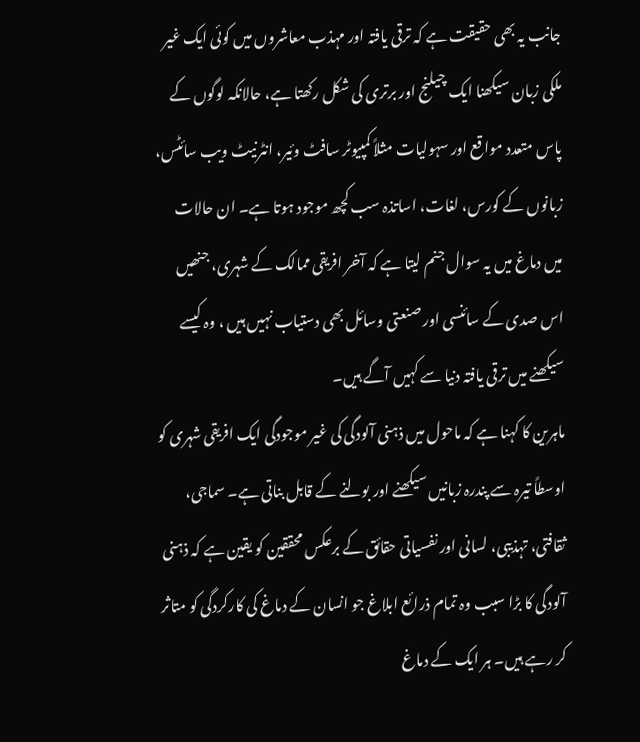جانب یہ بھی حقیقت ہے کہ ترقی یافتہ اور مہذب معاشروں میں کوئی ایک غیر ملکی زبان سیکھنا ایک چیلنج اور برتری کی شکل رکھتا ہے، حالانکہ لوگوں کے پاس متعدد مواقع اور سہولیات مثلاً کمپیوٹر سافٹ وئیر، انٹرنیٹ ویب سائٹس، زبانوں کے کورس، لغات، اساتذہ سب کچھ موجود ہوتا ہے۔ ان حالات میں دماغ میں یہ سوال جنم لیتا ہے کہ آخر افریقی ممالک کے شہری، جنھیں اس صدی کے سائنسی اور صنعتی وسائل بھی دستیاب نہیں ہیں ، وہ کیسے سیکھنے میں ترقی یافتہ دنیا سے کہیں آگے ہیں۔
ماہرین کا کہنا ہے کہ ماحول میں ذہنی آلودگی کی غیر موجودگی ایک افریقی شہری کو اوسطاً تیرہ سے پندرہ زبانیں سیکھنے اور بولنے کے قابل بناتی ہے۔ سماجی، ثقافتی، تہذیبی، لسانی اور نفسیاتی حقائق کے برعکس محققین کو یقین ہے کہ ذہنی آلودگی کا بڑا سبب وہ تمام ذرائع ابلاغ جو انسان کے دماغ کی کارکردگی کو متاثر کر رہے ہیں۔ ہر ایک کے دماغ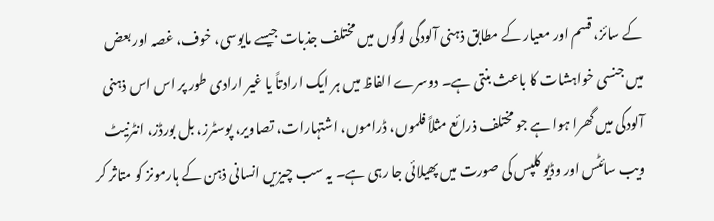کے سائز، قسم اور معیار کے مطابق ذہنی آلودگی لوگوں میں مختلف جذبات جیسے مایوسی، خوف، غصہ اور بعض میں جنسی خواہشات کا باعث بنتی ہے۔ دوسرے الفاظ میں ہر ایک ارادتاً یا غیر ارادی طور پر اس اس ذہنی آلودگی میں گھرا ہوا ہے جو مختلف ذرائع مثلاً فلموں، ڈراموں، اشتہارات، تصاویر، پوسٹرز، بل بورڈز، انٹرنیٹ ویب سائٹس اور وڈیو کلپس کی صورت میں پھیلائی جا رہی ہے۔ یہ سب چیزیں انسانی ذہن کے ہارمونز کو متاثر کر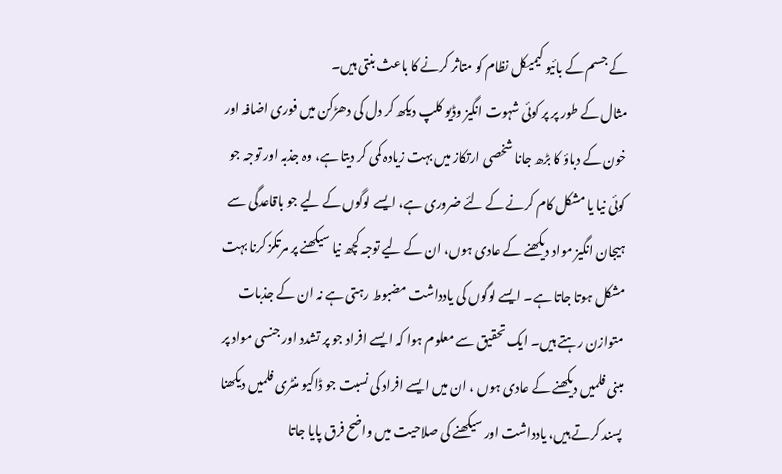کے جسم کے بائیو کیمیکل نظام کو متاثر کرنے کا باعث بنتی ہیں۔
مثال کے طور پر پر کوئی شہوت انگیز وڈیو کلپ دیکھ کر دل کی دھڑکن میں فوری اضافہ اور خون کے دباؤ کا بڑھ جانا شخصی ارتکاز میں بہت زیادہ کمی کر دیتا ہے، وہ جذبہ اور توجہ جو کوئی نیا یا مشکل کام کرنے کے لئے ضروری ہے، ایسے لوگوں کے لیے جو باقاعدگی سے ہیجان انگیز مواد دیکھنے کے عادی ہوں، ان کے لیے توجہ کچھ نیا سیکھنے پر مرتکز کرنا بہت مشکل ہوتا جاتا ہے۔ ایسے لوگوں کی یادداشت مضبوط رہتی ہے نہ ان کے جذبات متوازن رہتے ہیں۔ ایک تحقیق سے معلوم ہوا کہ ایسے افراد جو پر تشدد اور جنسی مواد پر مبنی فلمیں دیکھنے کے عادی ہوں ، ان میں ایسے افراد کی نسبت جو ڈاکیو منٹری فلمیں دیکھنا پسند کرتے ہیں، یادداشت اور سیکھنے کی صلاحیت میں واضح فرق پایا جاتا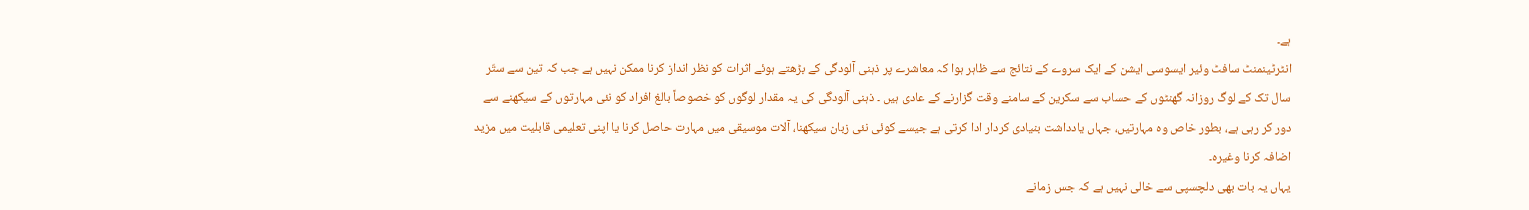ہے۔
انٹرٹینمنٹ سافٹ وئیر ایسوسی ایشن کے ایک سروے کے نتائج سے ظاہر ہوا کہ معاشرے پر ذہنی آلودگی کے بڑھتے ہوئے اثرات کو نظر انداز کرنا ممکن نہیں ہے جب کہ تین سے ستّر سال تک کے لوگ روزانہ گھنٹوں کے حساب سے سکرین کے سامنے وقت گزارنے کے عادی ہیں ۔ ذہنی آلودگی کی یہ مقدار لوگوں کو خصوصاً بالغ افراد کو نئی مہارتوں کے سیکھنے سے دور کر رہی ہے، بطور خاص وہ مہارتیں، جہاں یادداشت بنیادی کردار ادا کرتی ہے جیسے کوئی نئی زبان سیکھنا، آلات موسیقی میں مہارت حاصل کرنا یا اپنی تعلیمی قابلیت میں مزید اضافہ کرنا وغیرہ۔
یہاں یہ بات بھی دلچسپی سے خالی نہیں ہے کہ جس زمانے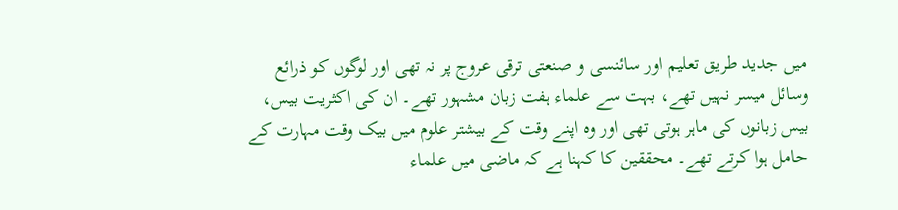میں جدید طریق تعلیم اور سائنسی و صنعتی ترقی عروج پر نہ تھی اور لوگوں کو ذرائع وسائل میسر نہیں تھے، بہت سے علماء ہفت زبان مشہور تھے۔ ان کی اکثریت بیس، بیس زبانوں کی ماہر ہوتی تھی اور وہ اپنے وقت کے بیشتر علوم میں بیک وقت مہارت کے حامل ہوا کرتے تھے۔ محققین کا کہنا ہے کہ ماضی میں علماء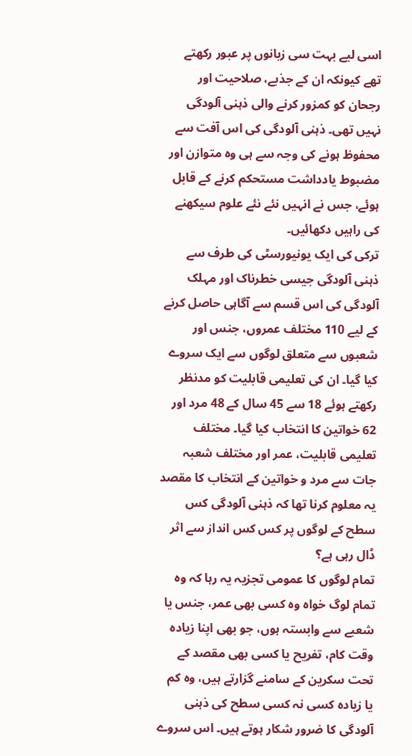اسی لیے بہت سی زبانوں پر عبور رکھتے تھے کیونکہ ان کے جذبے، صلاحیت اور رجحان کو کمزور کرنے والی ذہنی آلودگی نہیں تھی۔ ذہنی آلودگی کی اس آفت سے محفوظ ہونے کی وجہ سے ہی وہ متوازن اور مضبوط یادداشت مستحکم کرنے کے قابل ہوئے، جس نے انہیں نئے نئے علوم سیکھنے کی راہیں دکھائیں۔
ترکی کی ایک یونیورسٹی کی طرف سے ذہنی آلودگی جیسی خطرناک اور مہلک آلودگی کی اس قسم سے آگاہی حاصل کرنے کے لیے 110 مختلف عمروں، جنس اور شعبوں سے متعلق لوگوں سے ایک سروے کیا گیا۔ ان کی تعلیمی قابلیت کو مدنظر رکھتے ہوئے 18 سے 45 سال کے 48 مرد اور 62 خواتین کا انتخاب کیا گیا۔ مختلف تعلیمی قابلیت، عمر اور مختلف شعبہ جات سے مرد و خواتین کے انتخاب کا مقصد یہ معلوم کرنا تھا کہ ذہنی آلودگی کس سطح کے لوگوں پر کس کس انداز سے اثر ڈال رہی ہے؟
تمام لوگوں کا عمومی تجزیہ یہ رہا کہ وہ تمام لوگ خواہ وہ کسی بھی عمر، جنس یا شعبے سے وابستہ ہوں، جو بھی اپنا زیادہ وقت کام، تفریح یا کسی بھی مقصد کے تحت سکرین کے سامنے گزارتے ہیں، وہ کم یا زیادہ کسی نہ کسی سطح کی ذہنی آلودگی کا ضرور شکار ہوتے ہیں۔ اس سروے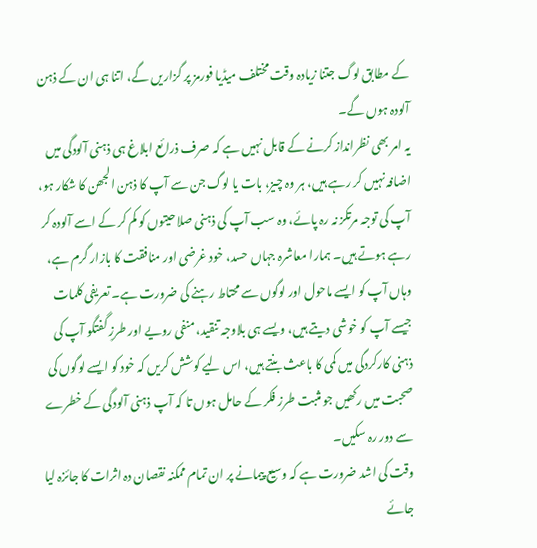کے مطابق لوگ جتنا زیادہ وقت مختلف میڈیا فورمز پر گزاریں گے، اتنا ہی ان کے ذہن آلودہ ہوں گے۔
یہ امر بھی نظرانداز کرنے کے قابل نہیں ہے کہ صرف ذرائع ابلاغ ہی ذہنی آلودگی میں اضافہ نہیں کر رہے ہیں، ہر وہ چیز، بات یا لوگ جن سے آپ کا ذہن الجھن کا شکار ہو، آپ کی توجہ مرتکز نہ رہ پائے، وہ سب آپ کی ذہنی صلاحیتوں کو کم کر کے اسے آلودہ کر رہے ہوتے ہیں۔ ہمارا معاشرہ جہاں حسد، خود غرضی اور منافقت کا بازار گرم ہے، وہاں آپ کو ایسے ماحول اور لوگوں سے محتاط رہنے کی ضرورت ہے۔ تعریفی کلمات جیسے آپ کو خوشی دیتے ہیں، ویسے ہی بلاوجہ تنقید، منفی رویے اور طرزِ گفتگو آپ کی ذہنی کارکردگی میں کمی کا باعث بنتے ہیں، اس لیے کوشش کریں کہ خود کو ایسے لوگوں کی صحبت میں رکھیں جو مثبت طرز فکر کے حامل ہوں تا کہ آپ ذہنی آلودگی کے خطرے سے دور رہ سکیں۔
وقت کی اشد ضرورت ہے کہ وسیع پیمانے پر ان تمام ممکنہ نقصان دہ اثرات کا جائزہ لیا جائے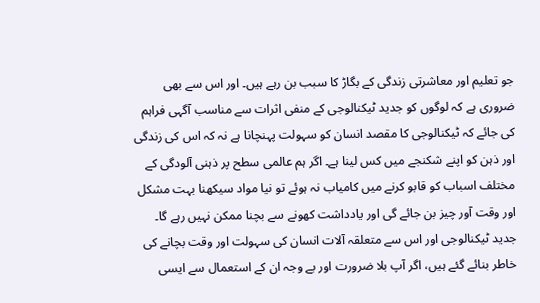جو تعلیم اور معاشرتی زندگی کے بگاڑ کا سبب بن رہے ہیں۔ اور اس سے بھی ضروری ہے کہ لوگوں کو جدید ٹیکنالوجی کے منفی اثرات سے مناسب آگہی فراہم کی جائے کہ ٹیکنالوجی کا مقصد انسان کو سہولت پہنچانا ہے نہ کہ اس کی زندگی اور ذہن کو اپنے شکنجے میں کس لینا ہے۔ اگر ہم عالمی سطح پر ذہنی آلودگی کے مختلف اسباب کو قابو کرنے میں کامیاب نہ ہوئے تو نیا مواد سیکھنا بہت مشکل اور وقت آور چیز بن جائے گی اور یادداشت کھونے سے بچنا ممکن نہیں رہے گا۔
جدید ٹیکنالوجی اور اس سے متعلقہ آلات انسان کی سہولت اور وقت بچانے کی خاطر بنائے گئے ہیں، اگر آپ بلا ضرورت اور بے وجہ ان کے استعمال سے ایسی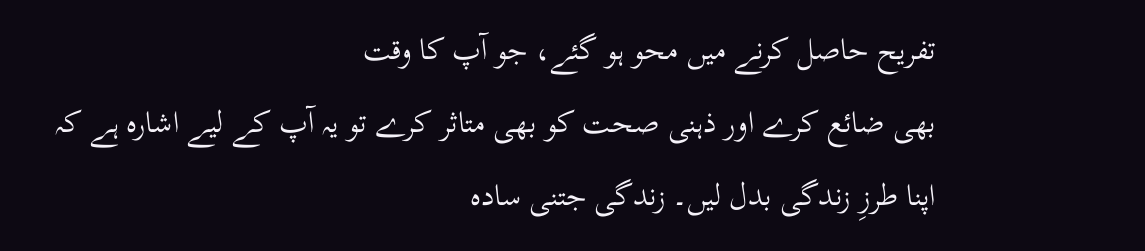تفریح حاصل کرنے میں محو ہو گئے، جو آپ کا وقت
بھی ضائع کرے اور ذہنی صحت کو بھی متاثر کرے تو یہ آپ کے لیے اشارہ ہے کہ اپنا طرزِ زندگی بدل لیں۔ زندگی جتنی سادہ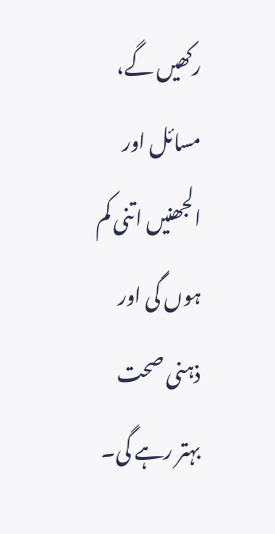رکھیں گے، مسائل اور الجھنیں اتنی کم ہوں گی اور ذہنی صحت بہتر رہے گی۔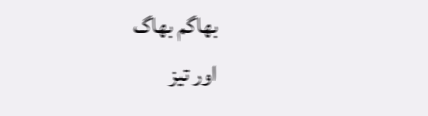بھاگم بھاگ
اور تیز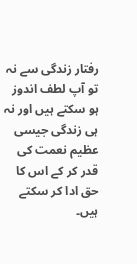رفتار زندگی سے نہ تو آپ لطف اندوز ہو سکتے ہیں اور نہ ہی زندگی جیسی عظیم نعمت کی قدر کر کے اس کا حق ادا کر سکتے ہیں۔